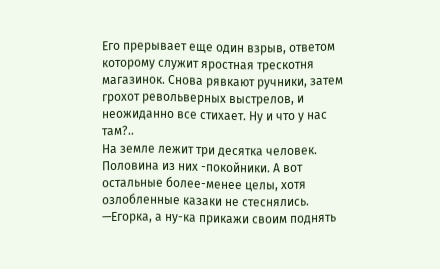Его прерывает еще один взрыв, ответом которому служит яростная трескотня магазинок. Снова рявкают ручники, затем грохот револьверных выстрелов, и неожиданно все стихает. Ну и что у нас там?..
На земле лежит три десятка человек. Половина из них -покойники. А вот остальные более-менее целы, хотя озлобленные казаки не стеснялись.
—Егорка, а ну-ка прикажи своим поднять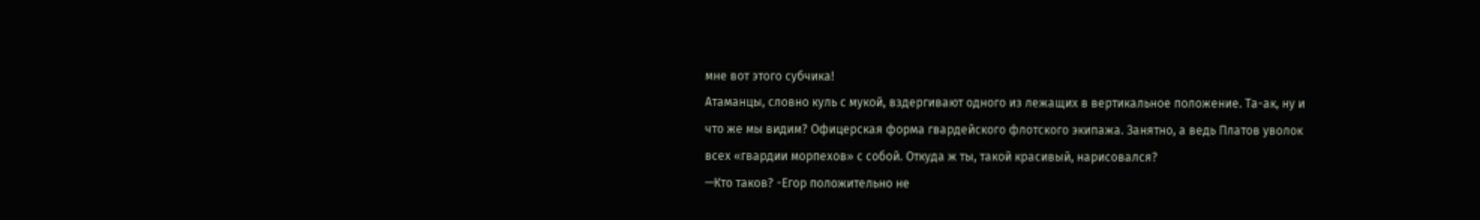мне вот этого субчика!
Атаманцы, словно куль с мукой, вздергивают одного из лежащих в вертикальное положение. Та-ак, ну и что же мы видим? Офицерская форма гвардейского флотского экипажа. Занятно, а ведь Платов уволок всех «гвардии морпехов» с собой. Откуда ж ты, такой красивый, нарисовался?
—Кто таков? -Егор положительно не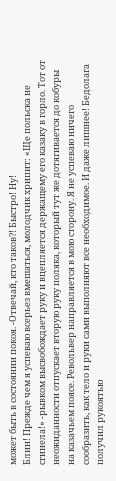может быть в состоянии покоя. -Отвечай, кто таков?! Быстро! Ну!
Блин! Прежде чем я успеваю всерьез вмешаться, молодчик хрипит: «Ще польска не сгинела!» -рывком высвобождает руку и вцепляется держащему его казаку в горло. Тот от неожиданности отпускает вторую руку поляка, который тут же дотягивается до кобуры на казачьем поясе. Револьвер направляется в мою сторону. Я не успеваю ничего сообразить, как тело и руки сами выполняют все необходимое. И даже лишнее! Бедолага получил рукоятью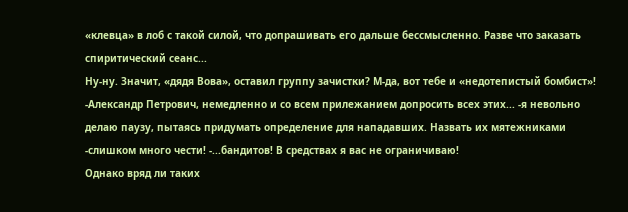«клевца» в лоб с такой силой, что допрашивать его дальше бессмысленно. Разве что заказать спиритический сеанс...
Ну-ну. Значит, «дядя Вова», оставил группу зачистки? М-да, вот тебе и «недотепистый бомбист»!
-Александр Петрович, немедленно и со всем прилежанием допросить всех этих... -я невольно делаю паузу, пытаясь придумать определение для нападавших. Назвать их мятежниками -слишком много чести! -...бандитов! В средствах я вас не ограничиваю!
Однако вряд ли таких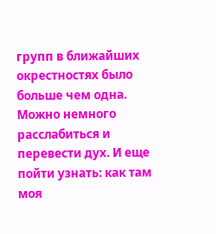групп в ближайших окрестностях было больше чем одна. Можно немного расслабиться и перевести дух. И еще пойти узнать: как там моя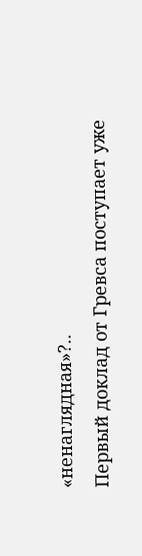«ненаглядная»?..
Первый доклад от Гревса поступает уже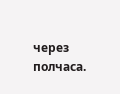через полчаса.